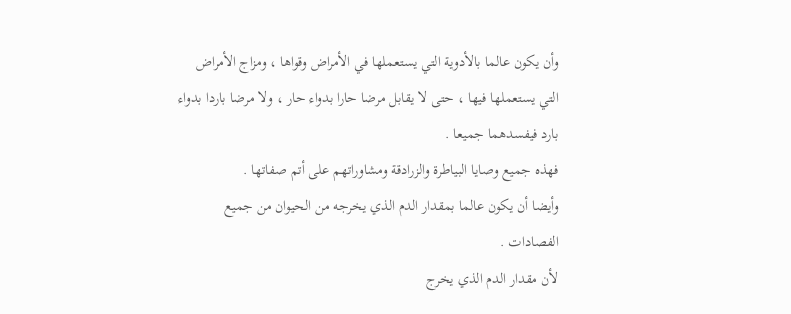وأن يكون عالما بالأدوية التي يستعملها في الأمراض وقواها ، ومزاج الأمراض التي يستعملها فيها ، حتى لا يقابل مرضا حارا بدواء حار ، ولا مرضا باردا بدواء بارد فيفسدهما جميعا .
فهذه جميع وصايا البياطرة والزرادقة ومشاوراتهم على أتم صفاتها .
وأيضا أن يكون عالما بمقدار الدم الذي يخرجه من الحيوان من جميع الفصادات .
لأن مقدار الدم الذي يخرج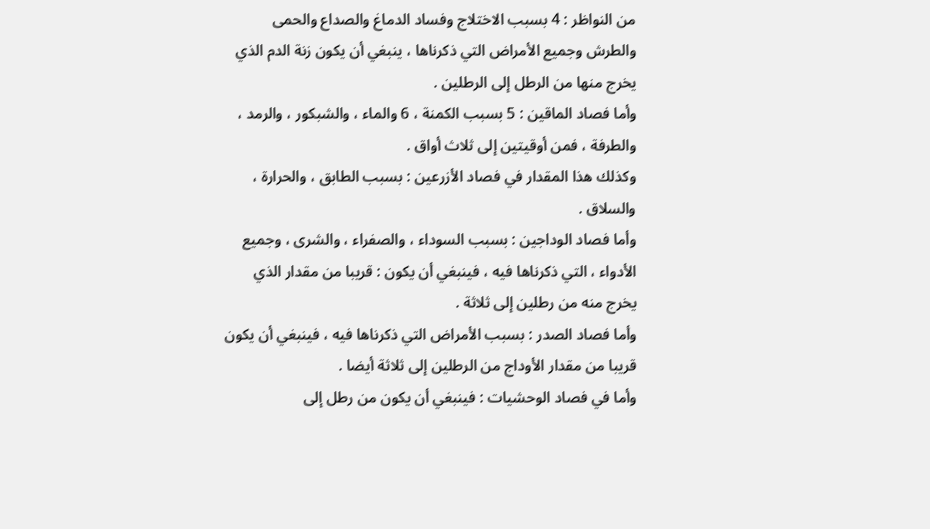من النواظر : 4 بسبب الاختلاج وفساد الدماغ والصداع والحمى والطرش وجميع الأمراض التي ذكرناها ، ينبغي أن يكون زنة الدم الذي يخرج منها من الرطل إلى الرطلين .
وأما فصاد الماقين : 5 بسبب الكمنة ، 6 والماء ، والشبكور ، والرمد ، والطرفة ، فمن أوقيتين إلى ثلاث أواق .
وكذلك هذا المقدار في فصاد الأزرعين : بسبب الطابق ، والحرارة ، والسلاق .
وأما فصاد الوداجين : بسبب السوداء ، والصفراء ، والشرى ، وجميع الأدواء ، التي ذكرناها فيه ، فينبغي أن يكون : قريبا من مقدار الذي يخرج منه من رطلين إلى ثلاثة .
وأما فصاد الصدر : بسبب الأمراض التي ذكرناها فيه ، فينبغي أن يكون قريبا من مقدار الأوداج من الرطلين إلى ثلاثة أيضا .
وأما في فصاد الوحشيات : فينبغي أن يكون من رطل إلى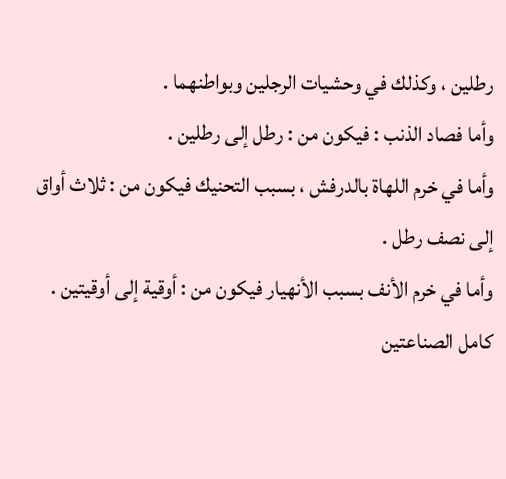رطلين ، وكذلك في وحشيات الرجلين وبواطنهما .
وأما فصاد الذنب : فيكون من : رطل إلى رطلين .
وأما في خرم اللهاة بالدرفش ، بسبب التحنيك فيكون من : ثلاث أواق إلى نصف رطل .
وأما في خرم الأنف بسبب الأنهيار فيكون من : أوقية إلى أوقيتين .
كامل الصناعتين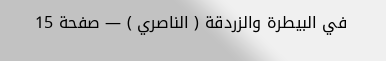في البيطرة والزردقة ( الناصري ) — صفحة 15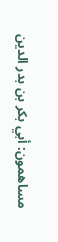مساهمون: أبي بكر بن بدر الدين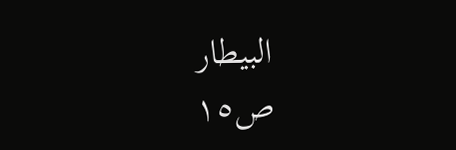البيطار
ص١٥